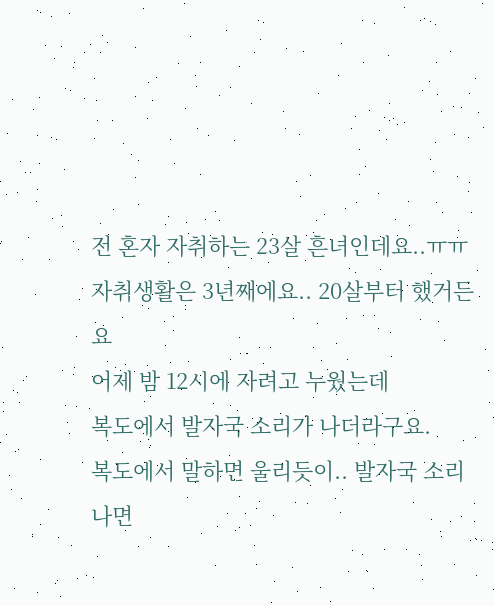전 혼자 자취하는 23살 흔녀인데요..ㅠㅠ
자취생활은 3년째에요.. 20살부터 했거든요
어제 밤 12시에 자려고 누웠는데
복도에서 발자국 소리가 나더라구요.
복도에서 말하면 울리듯이.. 발자국 소리나면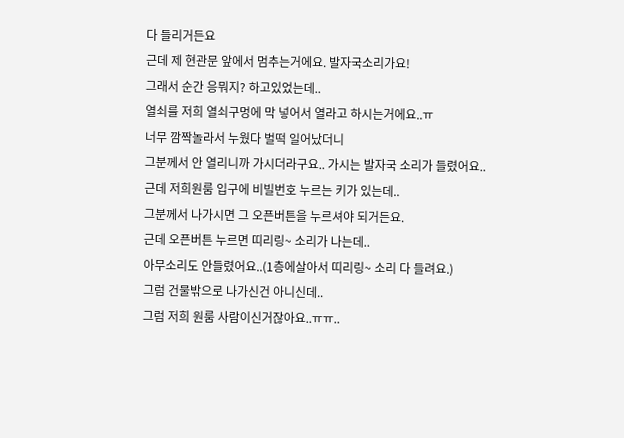다 들리거든요
근데 제 현관문 앞에서 멈추는거에요. 발자국소리가요!
그래서 순간 응뭐지? 하고있었는데..
열쇠를 저희 열쇠구멍에 막 넣어서 열라고 하시는거에요..ㅠ
너무 깜짝놀라서 누웠다 벌떡 일어났더니
그분께서 안 열리니까 가시더라구요.. 가시는 발자국 소리가 들렸어요..
근데 저희원룸 입구에 비빌번호 누르는 키가 있는데..
그분께서 나가시면 그 오픈버튼을 누르셔야 되거든요.
근데 오픈버튼 누르면 띠리링~ 소리가 나는데..
아무소리도 안들렸어요..(1층에살아서 띠리링~ 소리 다 들려요.)
그럼 건물밖으로 나가신건 아니신데..
그럼 저희 원룸 사람이신거잖아요..ㅠㅠ..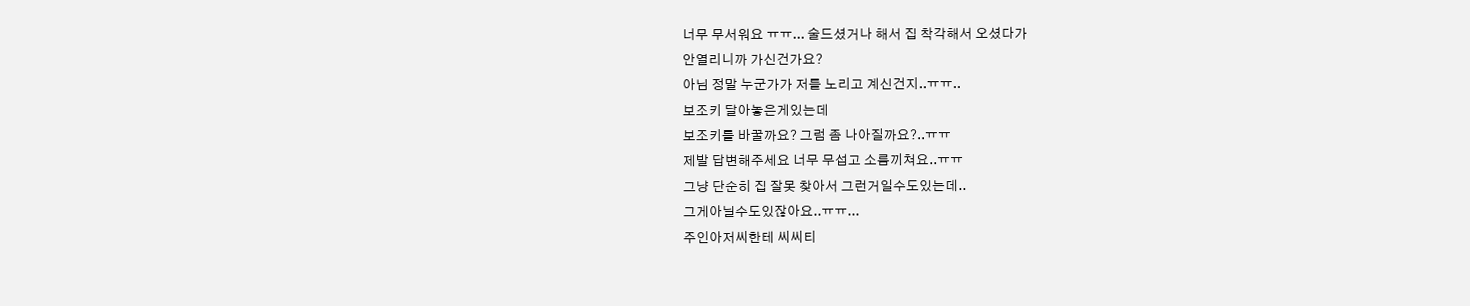너무 무서워요 ㅠㅠ... 술드셨거나 해서 집 착각해서 오셨다가
안열리니까 가신건가요?
아님 정말 누군가가 저를 노리고 계신건지..ㅠㅠ..
보조키 달아놓은게있는데
보조키를 바꿀까요? 그럼 좀 나아질까요?..ㅠㅠ
제발 답변해주세요 너무 무섭고 소름끼쳐요..ㅠㅠ
그냥 단순히 집 잘못 찾아서 그런거일수도있는데..
그게아닐수도있잖아요..ㅠㅠ...
주인아저씨한테 씨씨티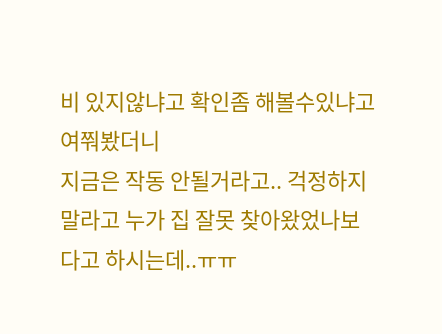비 있지않냐고 확인좀 해볼수있냐고 여쭤봤더니
지금은 작동 안될거라고.. 걱정하지 말라고 누가 집 잘못 찾아왔었나보다고 하시는데..ㅠㅠ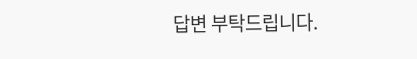답변 부탁드립니다.